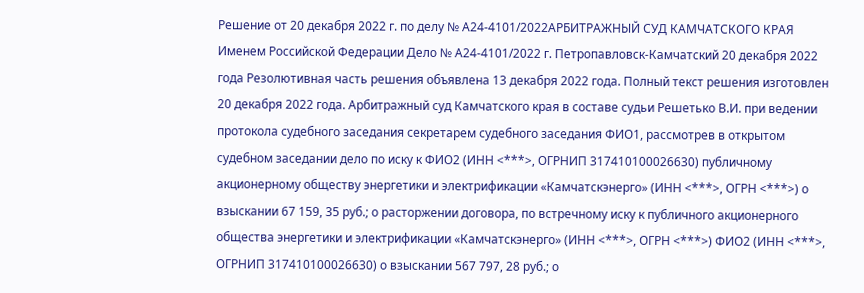Решение от 20 декабря 2022 г. по делу № А24-4101/2022АРБИТРАЖНЫЙ СУД КАМЧАТСКОГО КРАЯ Именем Российской Федерации Дело № А24-4101/2022 г. Петропавловск-Камчатский 20 декабря 2022 года Резолютивная часть решения объявлена 13 декабря 2022 года. Полный текст решения изготовлен 20 декабря 2022 года. Арбитражный суд Камчатского края в составе судьи Решетько В.И. при ведении протокола судебного заседания секретарем судебного заседания ФИО1, рассмотрев в открытом судебном заседании дело по иску к ФИО2 (ИНН <***>, ОГРНИП 317410100026630) публичному акционерному обществу энергетики и электрификации «Камчатскэнерго» (ИНН <***>, ОГРН <***>) о взыскании 67 159, 35 руб.; о расторжении договора, по встречному иску к публичного акционерного общества энергетики и электрификации «Камчатскэнерго» (ИНН <***>, ОГРН <***>) ФИО2 (ИНН <***>, ОГРНИП 317410100026630) о взыскании 567 797, 28 руб.; о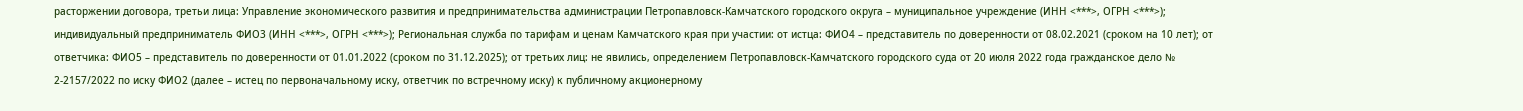расторжении договора, третьи лица: Управление экономического развития и предпринимательства администрации Петропавловск-Камчатского городского округа – муниципальное учреждение (ИНН <***>, ОГРН <***>); индивидуальный предприниматель ФИО3 (ИНН <***>, ОГРН <***>); Региональная служба по тарифам и ценам Камчатского края при участии: от истца: ФИО4 – представитель по доверенности от 08.02.2021 (сроком на 10 лет); от ответчика: ФИО5 – представитель по доверенности от 01.01.2022 (сроком по 31.12.2025); от третьих лиц: не явились, определением Петропавловск-Камчатского городского суда от 20 июля 2022 года гражданское дело № 2-2157/2022 по иску ФИО2 (далее – истец по первоначальному иску, ответчик по встречному иску) к публичному акционерному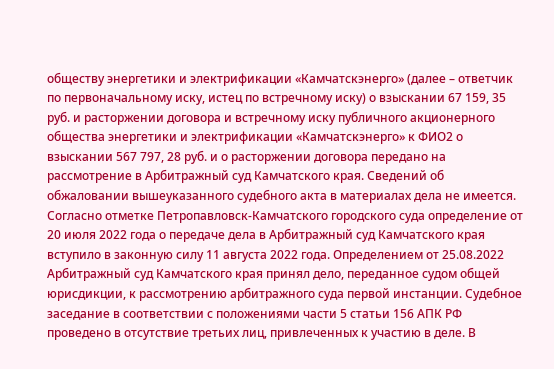обществу энергетики и электрификации «Камчатскэнерго» (далее – ответчик по первоначальному иску, истец по встречному иску) о взыскании 67 159, 35 руб. и расторжении договора и встречному иску публичного акционерного общества энергетики и электрификации «Камчатскэнерго» к ФИО2 о взыскании 567 797, 28 руб. и о расторжении договора передано на рассмотрение в Арбитражный суд Камчатского края. Сведений об обжаловании вышеуказанного судебного акта в материалах дела не имеется. Согласно отметке Петропавловск-Камчатского городского суда определение от 20 июля 2022 года о передаче дела в Арбитражный суд Камчатского края вступило в законную силу 11 августа 2022 года. Определением от 25.08.2022 Арбитражный суд Камчатского края принял дело, переданное судом общей юрисдикции, к рассмотрению арбитражного суда первой инстанции. Судебное заседание в соответствии с положениями части 5 статьи 156 АПК РФ проведено в отсутствие третьих лиц, привлеченных к участию в деле. В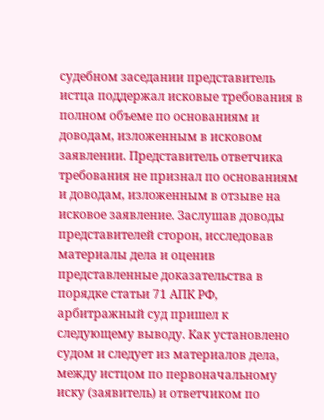судебном заседании представитель истца поддержал исковые требования в полном объеме по основаниям и доводам, изложенным в исковом заявлении. Представитель ответчика требования не признал по основаниям и доводам, изложенным в отзыве на исковое заявление. Заслушав доводы представителей сторон, исследовав материалы дела и оценив представленные доказательства в порядке статьи 71 АПК РФ, арбитражный суд пришел к следующему выводу. Как установлено судом и следует из материалов дела, между истцом по первоначальному иску (заявитель) и ответчиком по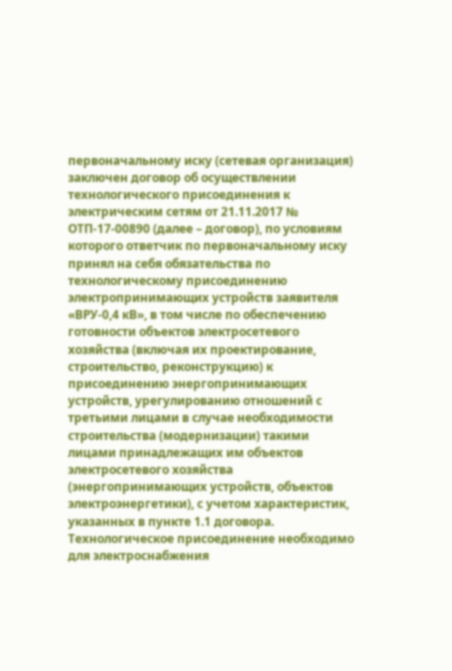первоначальному иску (сетевая организация) заключен договор об осуществлении технологического присоединения к электрическим сетям от 21.11.2017 № ОТП-17-00890 (далее – договор), по условиям которого ответчик по первоначальному иску принял на себя обязательства по технологическому присоединению электропринимающих устройств заявителя «ВРУ-0,4 кВ», в том числе по обеспечению готовности объектов электросетевого хозяйства (включая их проектирование, строительство, реконструкцию) к присоединению энергопринимающих устройств, урегулированию отношений с третьими лицами в случае необходимости строительства (модернизации) такими лицами принадлежащих им объектов электросетевого хозяйства (энергопринимающих устройств, объектов электроэнергетики), с учетом характеристик, указанных в пункте 1.1 договора. Технологическое присоединение необходимо для электроснабжения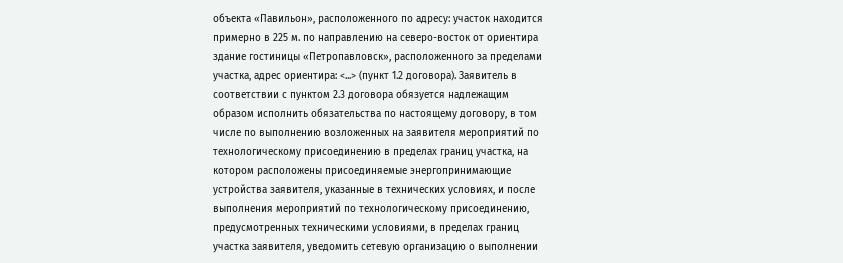объекта «Павильон», расположенного по адресу: участок находится примерно в 225 м. по направлению на северо-восток от ориентира здание гостиницы «Петропавловск», расположенного за пределами участка, адрес ориентира: <...> (пункт 1.2 договора). Заявитель в соответствии с пунктом 2.3 договора обязуется надлежащим образом исполнить обязательства по настоящему договору, в том числе по выполнению возложенных на заявителя мероприятий по технологическому присоединению в пределах границ участка, на котором расположены присоединяемые энергопринимающие устройства заявителя, указанные в технических условиях, и после выполнения мероприятий по технологическому присоединению, предусмотренных техническими условиями, в пределах границ участка заявителя, уведомить сетевую организацию о выполнении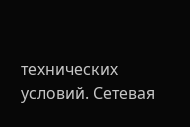технических условий. Сетевая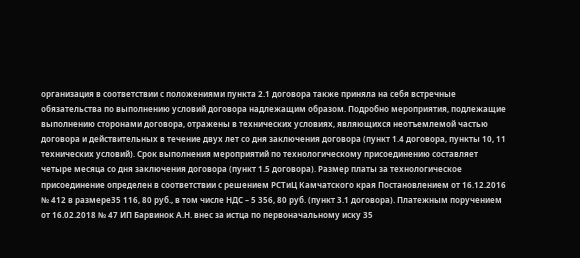организация в соответствии с положениями пункта 2.1 договора также приняла на себя встречные обязательства по выполнению условий договора надлежащим образом. Подробно мероприятия, подлежащие выполнению сторонами договора, отражены в технических условиях, являющихся неотъемлемой частью договора и действительных в течение двух лет со дня заключения договора (пункт 1.4 договора, пункты 10, 11 технических условий). Срок выполнения мероприятий по технологическому присоединению составляет четыре месяца со дня заключения договора (пункт 1.5 договора). Размер платы за технологическое присоединение определен в соответствии с решением РСТиЦ Камчатского края Постановлением от 16.12.2016 № 412 в размере35 116, 80 руб., в том числе НДС – 5 356, 80 руб. (пункт 3.1 договора). Платежным поручением от 16.02.2018 № 47 ИП Барвинок А.Н. внес за истца по первоначальному иску 35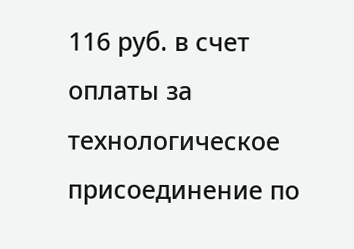116 руб. в счет оплаты за технологическое присоединение по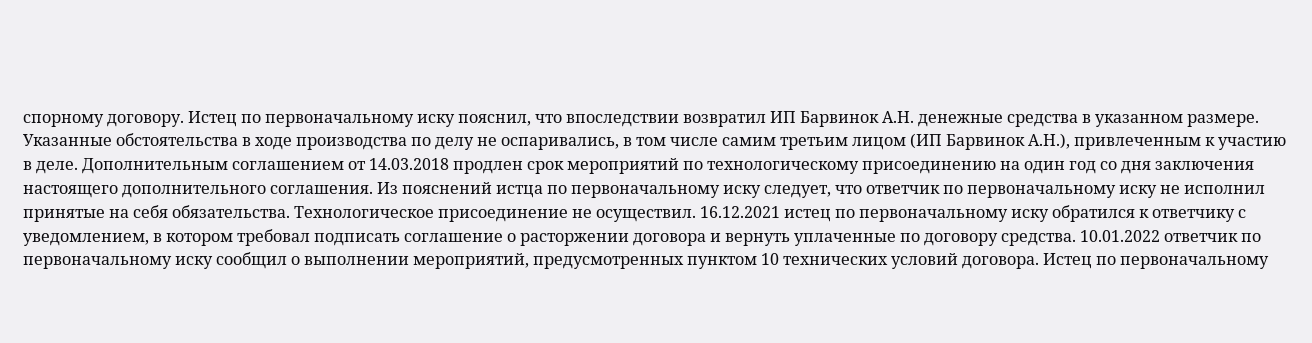спорному договору. Истец по первоначальному иску пояснил, что впоследствии возвратил ИП Барвинок А.Н. денежные средства в указанном размере. Указанные обстоятельства в ходе производства по делу не оспаривались, в том числе самим третьим лицом (ИП Барвинок А.Н.), привлеченным к участию в деле. Дополнительным соглашением от 14.03.2018 продлен срок мероприятий по технологическому присоединению на один год со дня заключения настоящего дополнительного соглашения. Из пояснений истца по первоначальному иску следует, что ответчик по первоначальному иску не исполнил принятые на себя обязательства. Технологическое присоединение не осуществил. 16.12.2021 истец по первоначальному иску обратился к ответчику с уведомлением, в котором требовал подписать соглашение о расторжении договора и вернуть уплаченные по договору средства. 10.01.2022 ответчик по первоначальному иску сообщил о выполнении мероприятий, предусмотренных пунктом 10 технических условий договора. Истец по первоначальному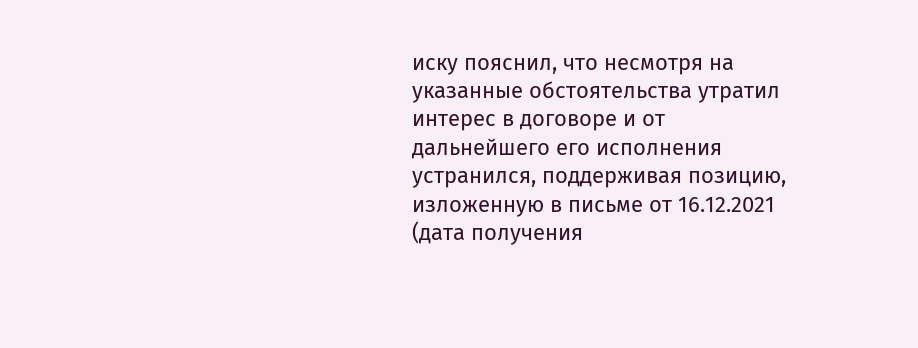иску пояснил, что несмотря на указанные обстоятельства утратил интерес в договоре и от дальнейшего его исполнения устранился, поддерживая позицию, изложенную в письме от 16.12.2021 (дата получения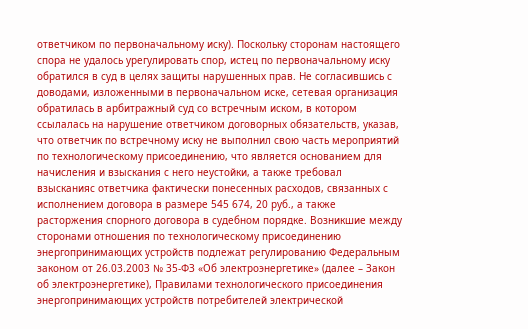ответчиком по первоначальному иску). Поскольку сторонам настоящего спора не удалось урегулировать спор, истец по первоначальному иску обратился в суд в целях защиты нарушенных прав. Не согласившись с доводами, изложенными в первоначальном иске, сетевая организация обратилась в арбитражный суд со встречным иском, в котором ссылалась на нарушение ответчиком договорных обязательств, указав, что ответчик по встречному иску не выполнил свою часть мероприятий по технологическому присоединению, что является основанием для начисления и взыскания с него неустойки, а также требовал взысканияс ответчика фактически понесенных расходов, связанных с исполнением договора в размере 545 674, 20 руб., а также расторжения спорного договора в судебном порядке. Возникшие между сторонами отношения по технологическому присоединению энергопринимающих устройств подлежат регулированию Федеральным законом от 26.03.2003 № 35-ФЗ «Об электроэнергетике» (далее – Закон об электроэнергетике), Правилами технологического присоединения энергопринимающих устройств потребителей электрической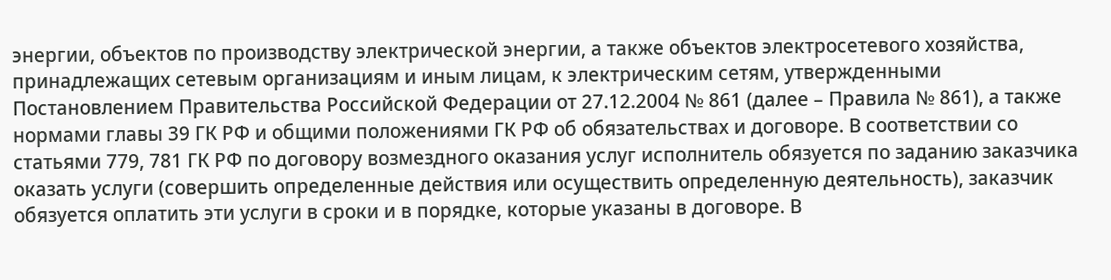энергии, объектов по производству электрической энергии, а также объектов электросетевого хозяйства, принадлежащих сетевым организациям и иным лицам, к электрическим сетям, утвержденными Постановлением Правительства Российской Федерации от 27.12.2004 № 861 (далее – Правила № 861), а также нормами главы 39 ГК РФ и общими положениями ГК РФ об обязательствах и договоре. В соответствии со статьями 779, 781 ГК РФ по договору возмездного оказания услуг исполнитель обязуется по заданию заказчика оказать услуги (совершить определенные действия или осуществить определенную деятельность), заказчик обязуется оплатить эти услуги в сроки и в порядке, которые указаны в договоре. В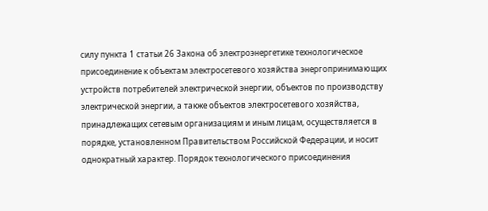силу пункта 1 статьи 26 Закона об электроэнергетике технологическое присоединение к объектам электросетевого хозяйства энергопринимающих устройств потребителей электрической энергии, объектов по производству электрической энергии, а также объектов электросетевого хозяйства, принадлежащих сетевым организациям и иным лицам, осуществляется в порядке, установленном Правительством Российской Федерации, и носит однократный характер. Порядок технологического присоединения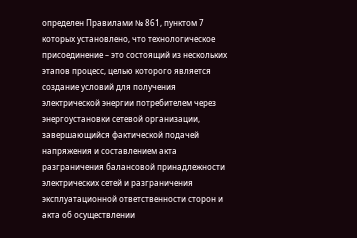определен Правилами № 861, пунктом 7 которых установлено, что технологическое присоединение – это состоящий из нескольких этапов процесс, целью которого является создание условий для получения электрической энергии потребителем через энергоустановки сетевой организации, завершающийся фактической подачей напряжения и составлением акта разграничения балансовой принадлежности электрических сетей и разграничения эксплуатационной ответственности сторон и акта об осуществлении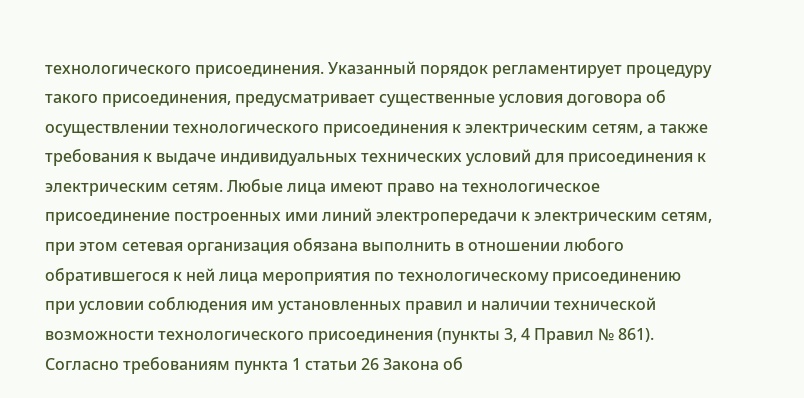технологического присоединения. Указанный порядок регламентирует процедуру такого присоединения, предусматривает существенные условия договора об осуществлении технологического присоединения к электрическим сетям, а также требования к выдаче индивидуальных технических условий для присоединения к электрическим сетям. Любые лица имеют право на технологическое присоединение построенных ими линий электропередачи к электрическим сетям, при этом сетевая организация обязана выполнить в отношении любого обратившегося к ней лица мероприятия по технологическому присоединению при условии соблюдения им установленных правил и наличии технической возможности технологического присоединения (пункты 3, 4 Правил № 861). Согласно требованиям пункта 1 статьи 26 Закона об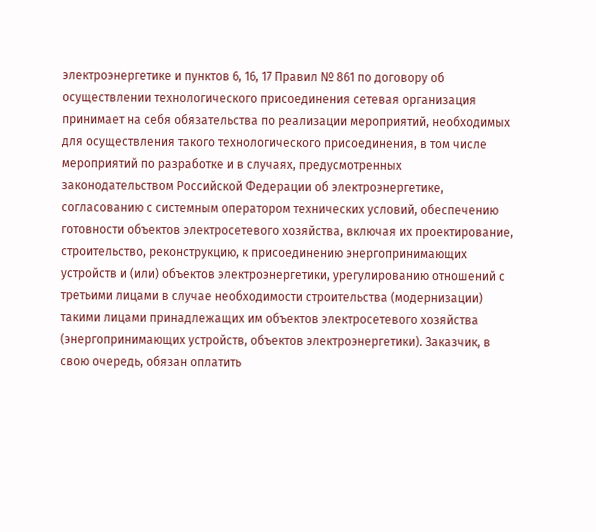электроэнергетике и пунктов 6, 16, 17 Правил № 861 по договору об осуществлении технологического присоединения сетевая организация принимает на себя обязательства по реализации мероприятий, необходимых для осуществления такого технологического присоединения, в том числе мероприятий по разработке и в случаях, предусмотренных законодательством Российской Федерации об электроэнергетике, согласованию с системным оператором технических условий, обеспечению готовности объектов электросетевого хозяйства, включая их проектирование, строительство, реконструкцию, к присоединению энергопринимающих устройств и (или) объектов электроэнергетики, урегулированию отношений с третьими лицами в случае необходимости строительства (модернизации) такими лицами принадлежащих им объектов электросетевого хозяйства (энергопринимающих устройств, объектов электроэнергетики). Заказчик, в свою очередь, обязан оплатить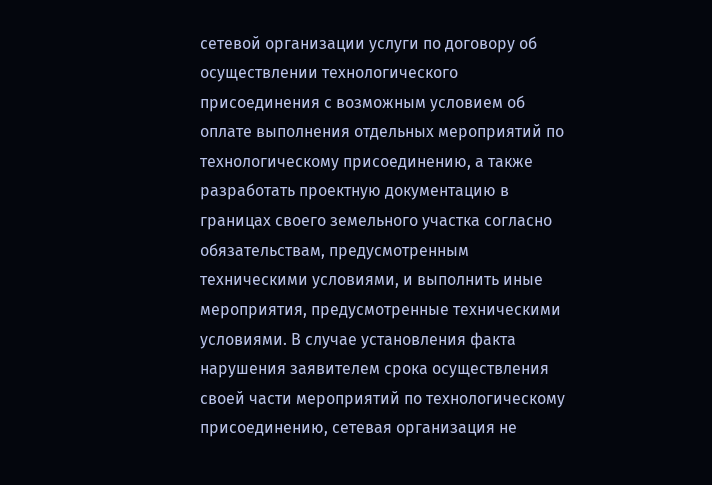сетевой организации услуги по договору об осуществлении технологического присоединения с возможным условием об оплате выполнения отдельных мероприятий по технологическому присоединению, а также разработать проектную документацию в границах своего земельного участка согласно обязательствам, предусмотренным техническими условиями, и выполнить иные мероприятия, предусмотренные техническими условиями. В случае установления факта нарушения заявителем срока осуществления своей части мероприятий по технологическому присоединению, сетевая организация не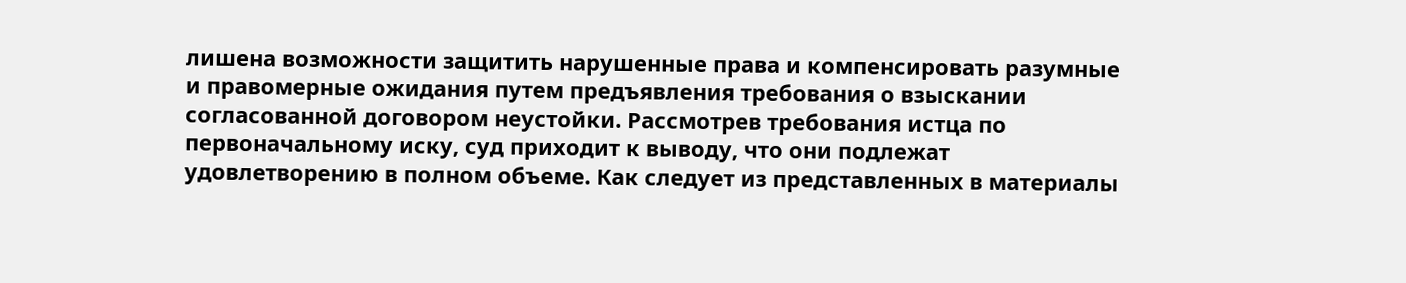лишена возможности защитить нарушенные права и компенсировать разумные и правомерные ожидания путем предъявления требования о взыскании согласованной договором неустойки. Рассмотрев требования истца по первоначальному иску, суд приходит к выводу, что они подлежат удовлетворению в полном объеме. Как следует из представленных в материалы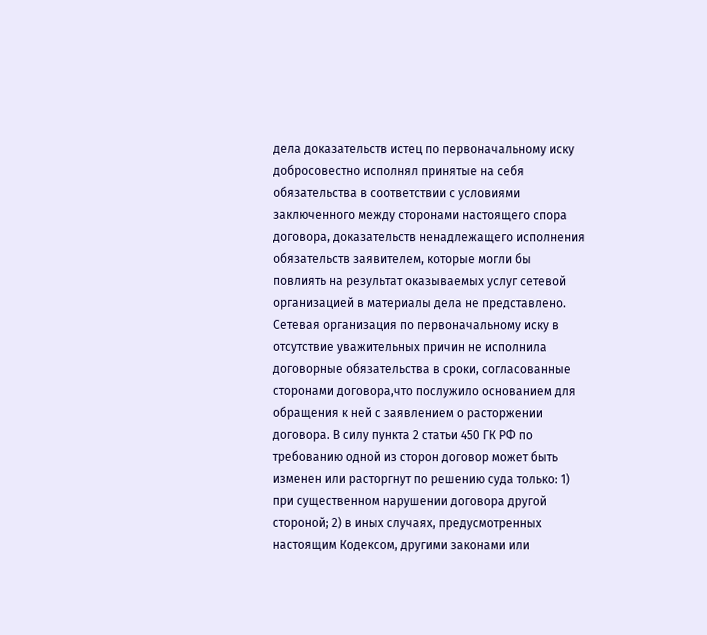дела доказательств истец по первоначальному иску добросовестно исполнял принятые на себя обязательства в соответствии с условиями заключенного между сторонами настоящего спора договора, доказательств ненадлежащего исполнения обязательств заявителем, которые могли бы повлиять на результат оказываемых услуг сетевой организацией в материалы дела не представлено. Сетевая организация по первоначальному иску в отсутствие уважительных причин не исполнила договорные обязательства в сроки, согласованные сторонами договора,что послужило основанием для обращения к ней с заявлением о расторжении договора. В силу пункта 2 статьи 450 ГК РФ по требованию одной из сторон договор может быть изменен или расторгнут по решению суда только: 1) при существенном нарушении договора другой стороной; 2) в иных случаях, предусмотренных настоящим Кодексом, другими законами или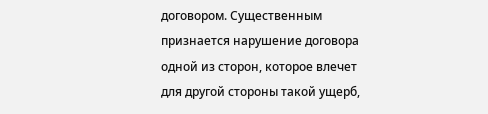договором. Существенным признается нарушение договора одной из сторон, которое влечет для другой стороны такой ущерб,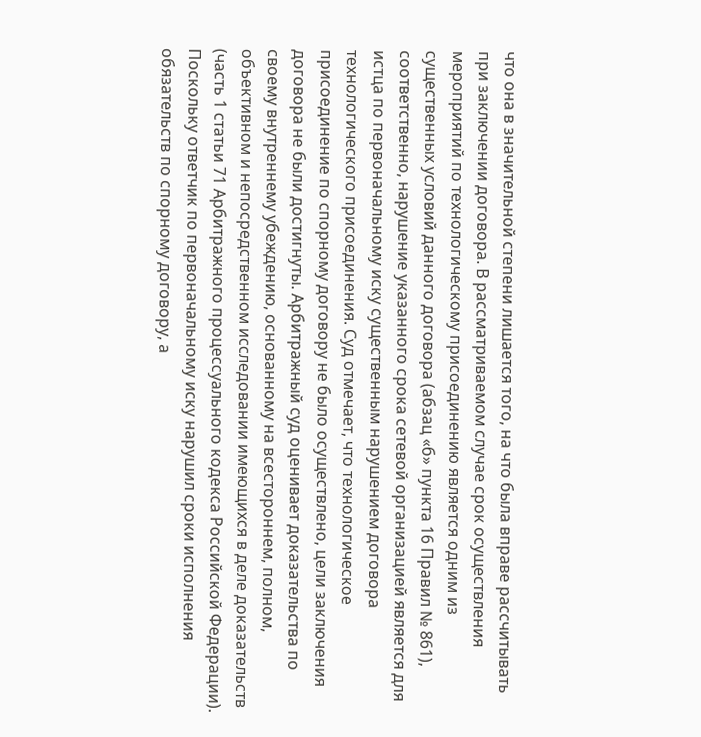что она в значительной степени лишается того, на что была вправе рассчитывать при заключении договора. В рассматриваемом случае срок осуществления мероприятий по технологическому присоединению является одним из существенных условий данного договора (абзац «б» пункта 16 Правил № 861), соответственно, нарушение указанного срока сетевой организацией является для истца по первоначальному иску существенным нарушением договора технологического присоединения. Суд отмечает, что технологическое присоединение по спорному договору не было осуществлено, цели заключения договора не были достигнуты. Арбитражный суд оценивает доказательства по своему внутреннему убеждению, основанному на всестороннем, полном, объективном и непосредственном исследовании имеющихся в деле доказательств (часть 1 статьи 71 Арбитражного процессуального кодекса Российской Федерации). Поскольку ответчик по первоначальному иску нарушил сроки исполнения обязательств по спорному договору, а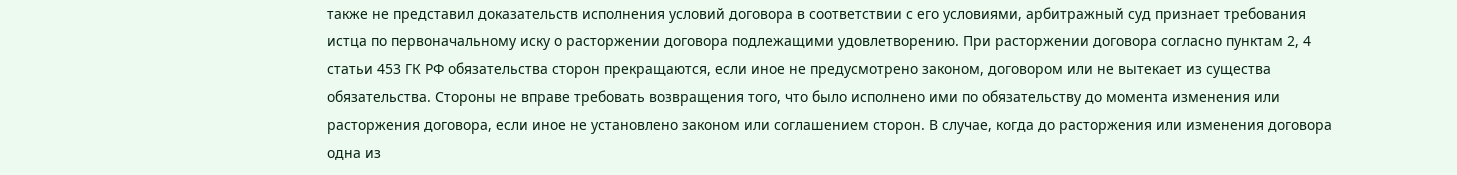также не представил доказательств исполнения условий договора в соответствии с его условиями, арбитражный суд признает требования истца по первоначальному иску о расторжении договора подлежащими удовлетворению. При расторжении договора согласно пунктам 2, 4 статьи 453 ГК РФ обязательства сторон прекращаются, если иное не предусмотрено законом, договором или не вытекает из существа обязательства. Стороны не вправе требовать возвращения того, что было исполнено ими по обязательству до момента изменения или расторжения договора, если иное не установлено законом или соглашением сторон. В случае, когда до расторжения или изменения договора одна из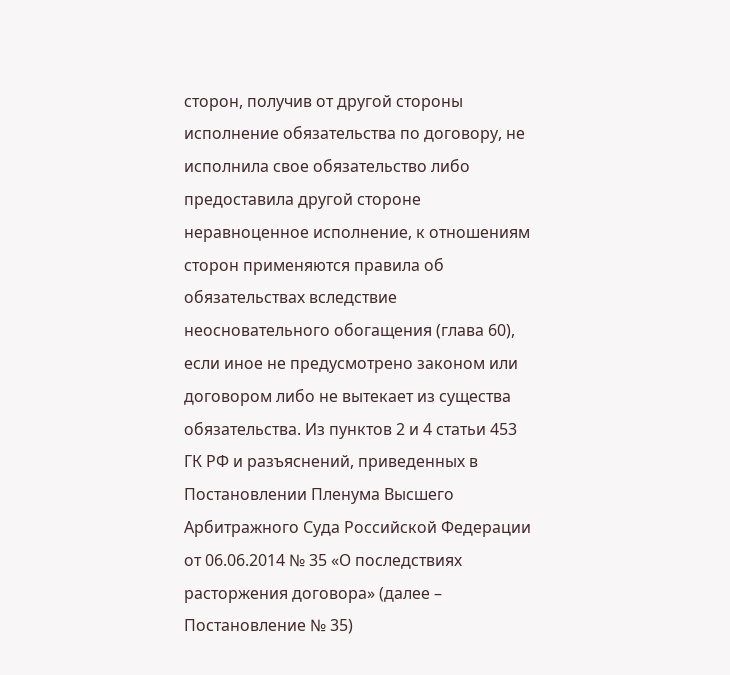сторон, получив от другой стороны исполнение обязательства по договору, не исполнила свое обязательство либо предоставила другой стороне неравноценное исполнение, к отношениям сторон применяются правила об обязательствах вследствие неосновательного обогащения (глава 60), если иное не предусмотрено законом или договором либо не вытекает из существа обязательства. Из пунктов 2 и 4 статьи 453 ГК РФ и разъяснений, приведенных в Постановлении Пленума Высшего Арбитражного Суда Российской Федерации от 06.06.2014 № 35 «О последствиях расторжения договора» (далее – Постановление № 35)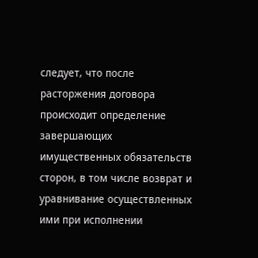следует, что после расторжения договора происходит определение завершающих имущественных обязательств сторон, в том числе возврат и уравнивание осуществленных ими при исполнении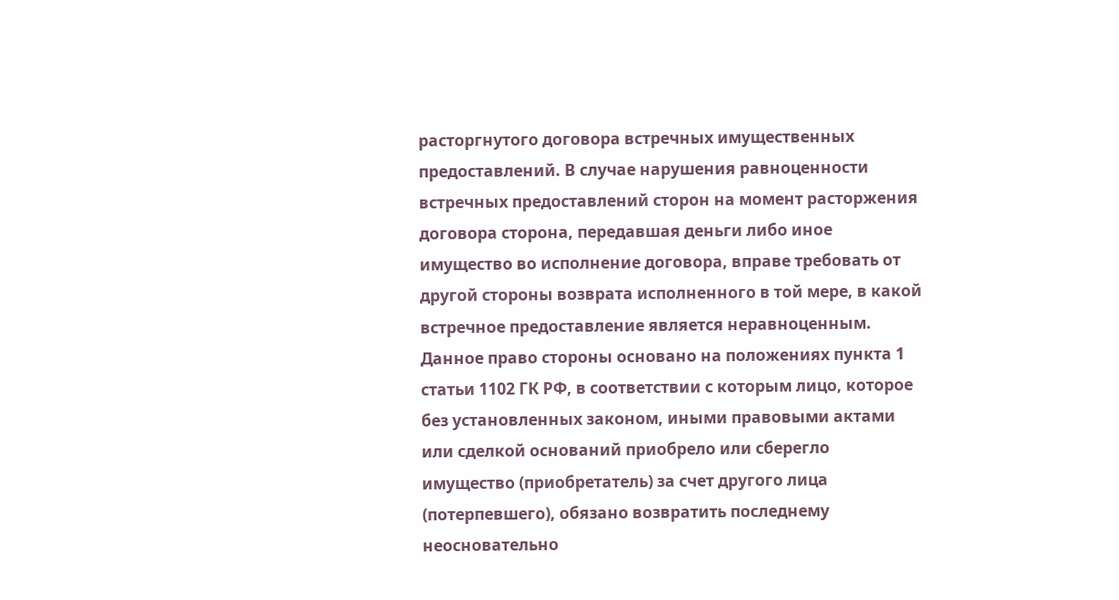расторгнутого договора встречных имущественных предоставлений. В случае нарушения равноценности встречных предоставлений сторон на момент расторжения договора сторона, передавшая деньги либо иное имущество во исполнение договора, вправе требовать от другой стороны возврата исполненного в той мере, в какой встречное предоставление является неравноценным. Данное право стороны основано на положениях пункта 1 статьи 1102 ГК РФ, в соответствии с которым лицо, которое без установленных законом, иными правовыми актами или сделкой оснований приобрело или сберегло имущество (приобретатель) за счет другого лица (потерпевшего), обязано возвратить последнему неосновательно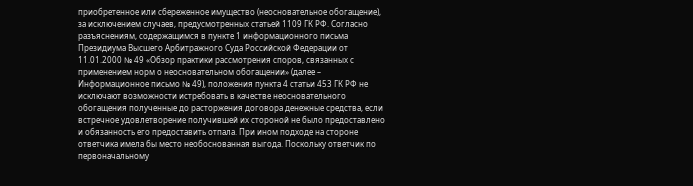приобретенное или сбереженное имущество (неосновательное обогащение), за исключением случаев, предусмотренных статьей 1109 ГК РФ. Согласно разъяснениям, содержащимся в пункте 1 информационного письма Президиума Высшего Арбитражного Суда Российской Федерации от 11.01.2000 № 49 «Обзор практики рассмотрения споров, связанных с применением норм о неосновательном обогащении» (далее – Информационное письмо № 49), положения пункта 4 статьи 453 ГК РФ не исключают возможности истребовать в качестве неосновательного обогащения полученные до расторжения договора денежные средства, если встречное удовлетворение получившей их стороной не было предоставлено и обязанность его предоставить отпала. При ином подходе на стороне ответчика имела бы место необоснованная выгода. Поскольку ответчик по первоначальному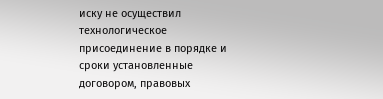иску не осуществил технологическое присоединение в порядке и сроки установленные договором, правовых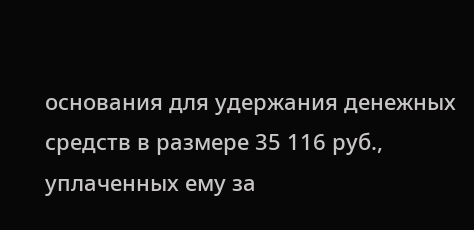основания для удержания денежных средств в размере 35 116 руб., уплаченных ему за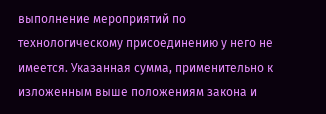выполнение мероприятий по технологическому присоединению у него не имеется. Указанная сумма, применительно к изложенным выше положениям закона и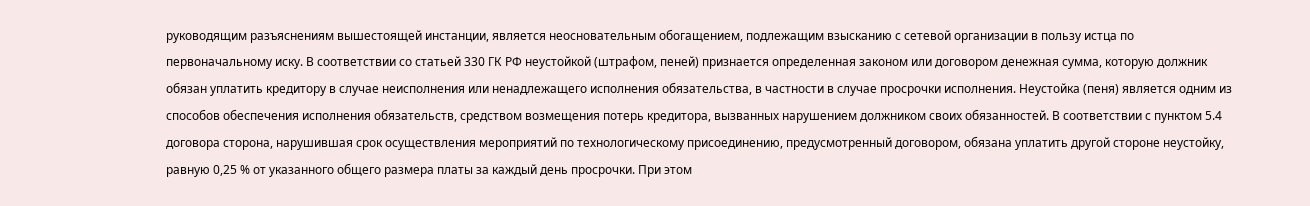руководящим разъяснениям вышестоящей инстанции, является неосновательным обогащением, подлежащим взысканию с сетевой организации в пользу истца по первоначальному иску. В соответствии со статьей 330 ГК РФ неустойкой (штрафом, пеней) признается определенная законом или договором денежная сумма, которую должник обязан уплатить кредитору в случае неисполнения или ненадлежащего исполнения обязательства, в частности в случае просрочки исполнения. Неустойка (пеня) является одним из способов обеспечения исполнения обязательств, средством возмещения потерь кредитора, вызванных нарушением должником своих обязанностей. В соответствии с пунктом 5.4 договора сторона, нарушившая срок осуществления мероприятий по технологическому присоединению, предусмотренный договором, обязана уплатить другой стороне неустойку, равную 0,25 % от указанного общего размера платы за каждый день просрочки. При этом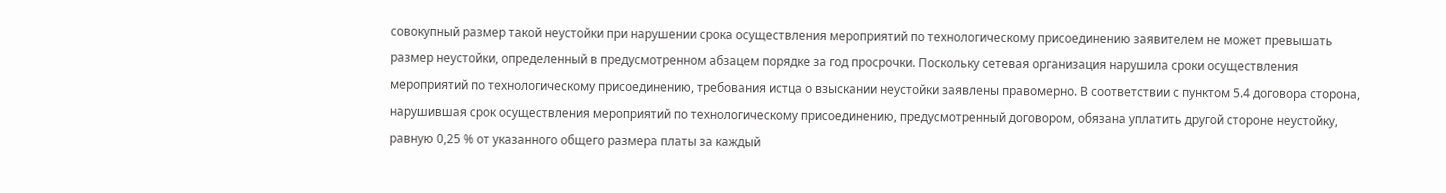совокупный размер такой неустойки при нарушении срока осуществления мероприятий по технологическому присоединению заявителем не может превышать размер неустойки, определенный в предусмотренном абзацем порядке за год просрочки. Поскольку сетевая организация нарушила сроки осуществления мероприятий по технологическому присоединению, требования истца о взыскании неустойки заявлены правомерно. В соответствии с пунктом 5.4 договора сторона, нарушившая срок осуществления мероприятий по технологическому присоединению, предусмотренный договором, обязана уплатить другой стороне неустойку, равную 0,25 % от указанного общего размера платы за каждый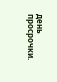день просрочки.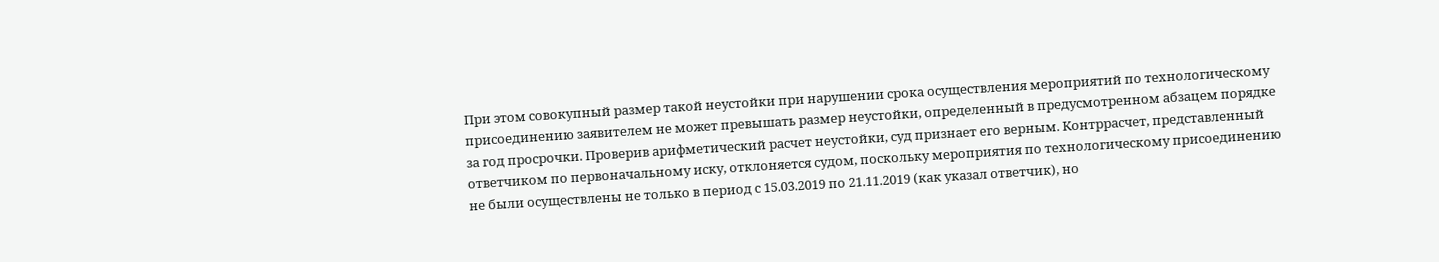При этом совокупный размер такой неустойки при нарушении срока осуществления мероприятий по технологическому присоединению заявителем не может превышать размер неустойки, определенный в предусмотренном абзацем порядке за год просрочки. Проверив арифметический расчет неустойки, суд признает его верным. Контррасчет, представленный ответчиком по первоначальному иску, отклоняется судом, поскольку мероприятия по технологическому присоединению не были осуществлены не только в период с 15.03.2019 по 21.11.2019 (как указал ответчик), но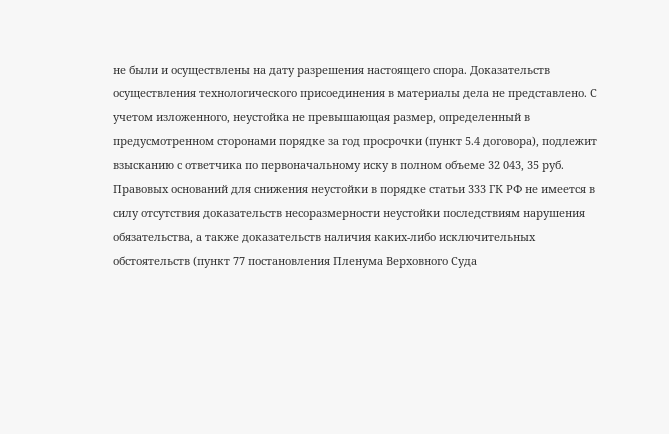не были и осуществлены на дату разрешения настоящего спора. Доказательств осуществления технологического присоединения в материалы дела не представлено. С учетом изложенного, неустойка не превышающая размер, определенный в предусмотренном сторонами порядке за год просрочки (пункт 5.4 договора), подлежит взысканию с ответчика по первоначальному иску в полном объеме 32 043, 35 руб. Правовых оснований для снижения неустойки в порядке статьи 333 ГК РФ не имеется в силу отсутствия доказательств несоразмерности неустойки последствиям нарушения обязательства, а также доказательств наличия каких-либо исключительных обстоятельств (пункт 77 постановления Пленума Верховного Суда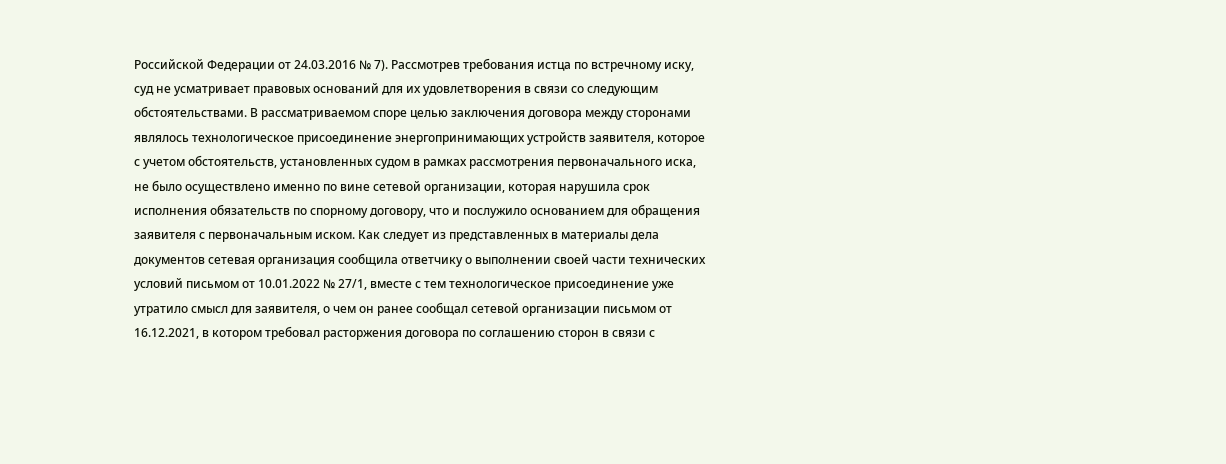Российской Федерации от 24.03.2016 № 7). Рассмотрев требования истца по встречному иску, суд не усматривает правовых оснований для их удовлетворения в связи со следующим обстоятельствами. В рассматриваемом споре целью заключения договора между сторонами являлось технологическое присоединение энергопринимающих устройств заявителя, которое с учетом обстоятельств, установленных судом в рамках рассмотрения первоначального иска, не было осуществлено именно по вине сетевой организации, которая нарушила срок исполнения обязательств по спорному договору, что и послужило основанием для обращения заявителя с первоначальным иском. Как следует из представленных в материалы дела документов сетевая организация сообщила ответчику о выполнении своей части технических условий письмом от 10.01.2022 № 27/1, вместе с тем технологическое присоединение уже утратило смысл для заявителя, о чем он ранее сообщал сетевой организации письмом от 16.12.2021, в котором требовал расторжения договора по соглашению сторон в связи с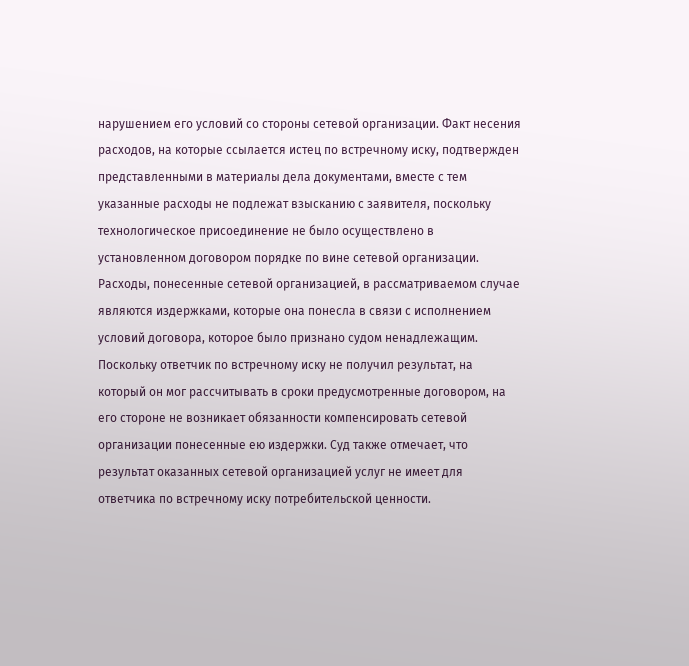нарушением его условий со стороны сетевой организации. Факт несения расходов, на которые ссылается истец по встречному иску, подтвержден представленными в материалы дела документами, вместе с тем указанные расходы не подлежат взысканию с заявителя, поскольку технологическое присоединение не было осуществлено в установленном договором порядке по вине сетевой организации. Расходы, понесенные сетевой организацией, в рассматриваемом случае являются издержками, которые она понесла в связи с исполнением условий договора, которое было признано судом ненадлежащим. Поскольку ответчик по встречному иску не получил результат, на который он мог рассчитывать в сроки предусмотренные договором, на его стороне не возникает обязанности компенсировать сетевой организации понесенные ею издержки. Суд также отмечает, что результат оказанных сетевой организацией услуг не имеет для ответчика по встречному иску потребительской ценности.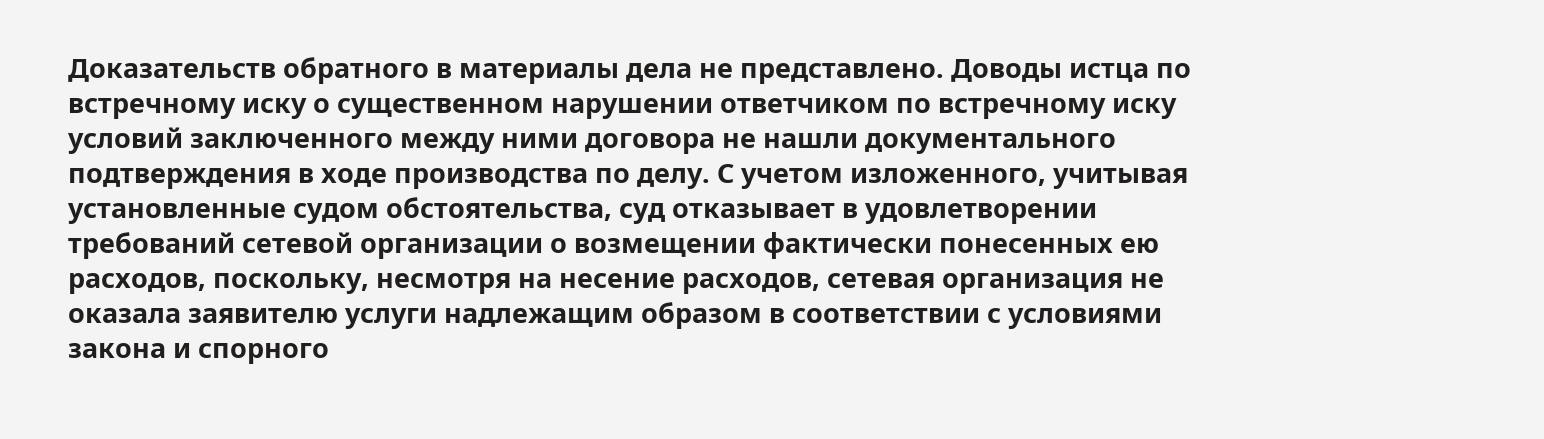Доказательств обратного в материалы дела не представлено. Доводы истца по встречному иску о существенном нарушении ответчиком по встречному иску условий заключенного между ними договора не нашли документального подтверждения в ходе производства по делу. С учетом изложенного, учитывая установленные судом обстоятельства, суд отказывает в удовлетворении требований сетевой организации о возмещении фактически понесенных ею расходов, поскольку, несмотря на несение расходов, сетевая организация не оказала заявителю услуги надлежащим образом в соответствии с условиями закона и спорного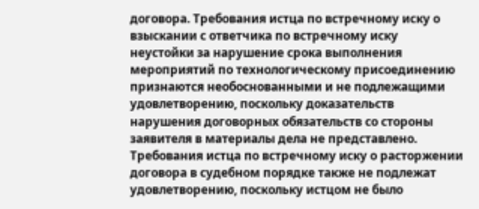договора. Требования истца по встречному иску о взыскании с ответчика по встречному иску неустойки за нарушение срока выполнения мероприятий по технологическому присоединению признаются необоснованными и не подлежащими удовлетворению, поскольку доказательств нарушения договорных обязательств со стороны заявителя в материалы дела не представлено. Требования истца по встречному иску о расторжении договора в судебном порядке также не подлежат удовлетворению, поскольку истцом не было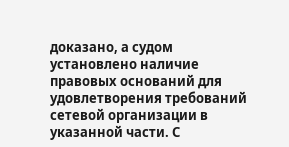доказано, а судом установлено наличие правовых оснований для удовлетворения требований сетевой организации в указанной части. С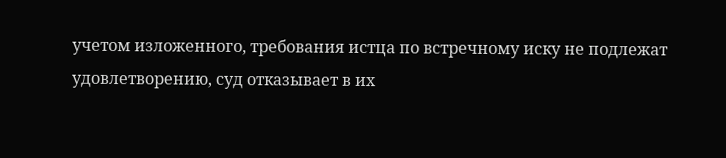учетом изложенного, требования истца по встречному иску не подлежат удовлетворению, суд отказывает в их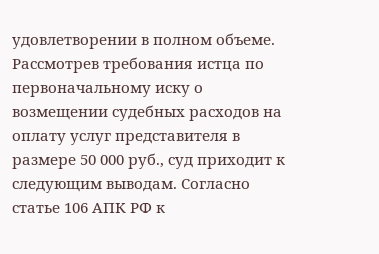удовлетворении в полном объеме. Рассмотрев требования истца по первоначальному иску о возмещении судебных расходов на оплату услуг представителя в размере 50 000 руб., суд приходит к следующим выводам. Согласно статье 106 АПК РФ к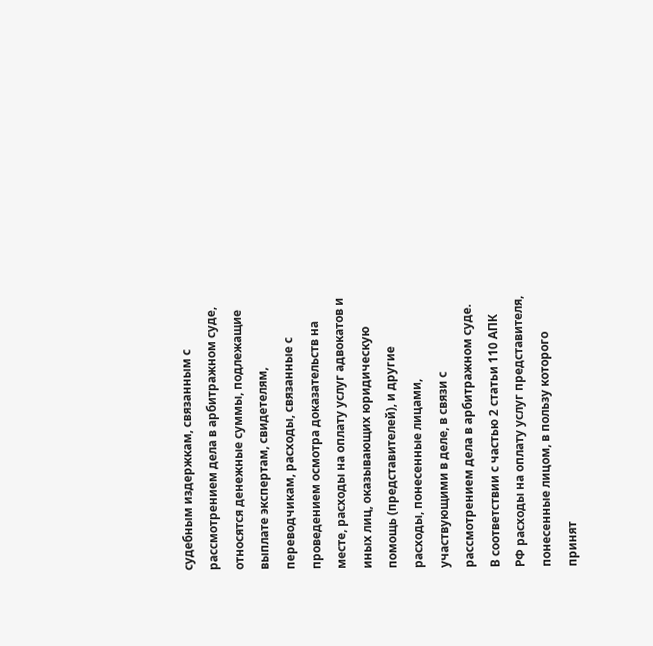судебным издержкам, связанным с рассмотрением дела в арбитражном суде, относятся денежные суммы, подлежащие выплате экспертам, свидетелям, переводчикам, расходы, связанные с проведением осмотра доказательств на месте, расходы на оплату услуг адвокатов и иных лиц, оказывающих юридическую помощь (представителей), и другие расходы, понесенные лицами, участвующими в деле, в связи с рассмотрением дела в арбитражном суде. В соответствии с частью 2 статьи 110 АПК РФ расходы на оплату услуг представителя, понесенные лицом, в пользу которого принят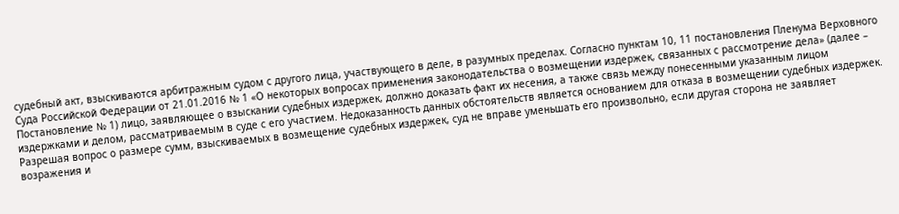судебный акт, взыскиваются арбитражным судом с другого лица, участвующего в деле, в разумных пределах. Согласно пунктам 10, 11 постановления Пленума Верховного Суда Российской Федерации от 21.01.2016 № 1 «О некоторых вопросах применения законодательства о возмещении издержек, связанных с рассмотрение дела» (далее – Постановление № 1) лицо, заявляющее о взыскании судебных издержек, должно доказать факт их несения, а также связь между понесенными указанным лицом издержками и делом, рассматриваемым в суде с его участием. Недоказанность данных обстоятельств является основанием для отказа в возмещении судебных издержек. Разрешая вопрос о размере сумм, взыскиваемых в возмещение судебных издержек, суд не вправе уменьшать его произвольно, если другая сторона не заявляет возражения и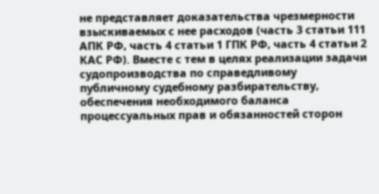не представляет доказательства чрезмерности взыскиваемых с нее расходов (часть 3 статьи 111 АПК РФ, часть 4 статьи 1 ГПК РФ, часть 4 статьи 2 КАС РФ). Вместе с тем в целях реализации задачи судопроизводства по справедливому публичному судебному разбирательству, обеспечения необходимого баланса процессуальных прав и обязанностей сторон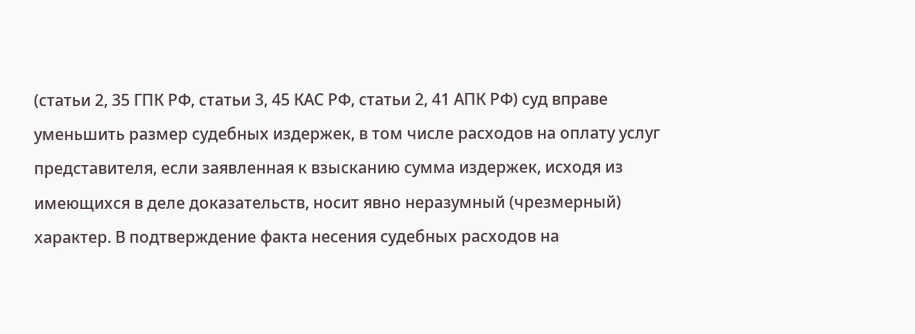(статьи 2, 35 ГПК РФ, статьи 3, 45 КАС РФ, статьи 2, 41 АПК РФ) суд вправе уменьшить размер судебных издержек, в том числе расходов на оплату услуг представителя, если заявленная к взысканию сумма издержек, исходя из имеющихся в деле доказательств, носит явно неразумный (чрезмерный) характер. В подтверждение факта несения судебных расходов на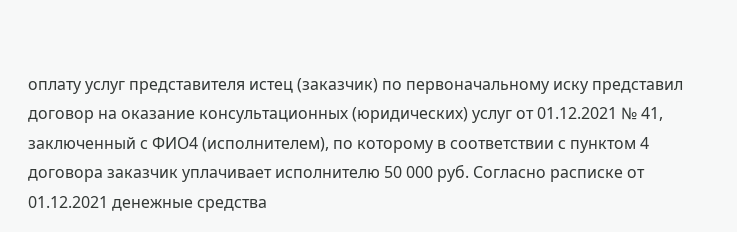оплату услуг представителя истец (заказчик) по первоначальному иску представил договор на оказание консультационных (юридических) услуг от 01.12.2021 № 41, заключенный с ФИО4 (исполнителем), по которому в соответствии с пунктом 4 договора заказчик уплачивает исполнителю 50 000 руб. Согласно расписке от 01.12.2021 денежные средства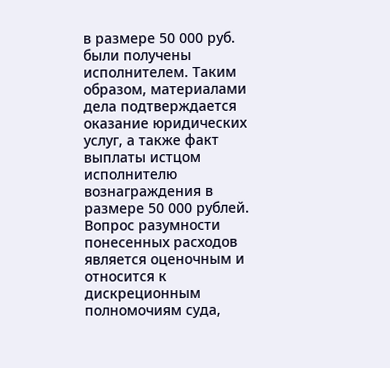в размере 50 000 руб. были получены исполнителем. Таким образом, материалами дела подтверждается оказание юридических услуг, а также факт выплаты истцом исполнителю вознаграждения в размере 50 000 рублей. Вопрос разумности понесенных расходов является оценочным и относится к дискреционным полномочиям суда,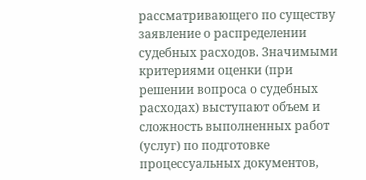рассматривающего по существу заявление о распределении судебных расходов. Значимыми критериями оценки (при решении вопроса о судебных расходах) выступают объем и сложность выполненных работ (услуг) по подготовке процессуальных документов,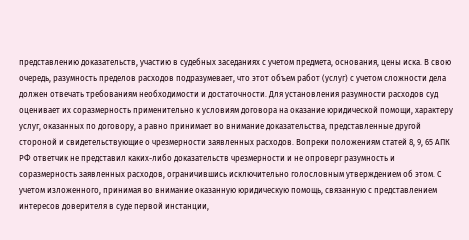представлению доказательств, участию в судебных заседаниях с учетом предмета, основания, цены иска. В свою очередь, разумность пределов расходов подразумевает, что этот объем работ (услуг) с учетом сложности дела должен отвечать требованиям необходимости и достаточности. Для установления разумности расходов суд оценивает их соразмерность применительно к условиям договора на оказание юридической помощи, характеру услуг, оказанных по договору, а равно принимает во внимание доказательства, представленные другой стороной и свидетельствующие о чрезмерности заявленных расходов. Вопреки положениям статей 8, 9, 65 АПК РФ ответчик не представил каких-либо доказательств чрезмерности и не опроверг разумность и соразмерность заявленных расходов, ограничившись исключительно голословным утверждением об этом. С учетом изложенного, принимая во внимание оказанную юридическую помощь, связанную с представлением интересов доверителя в суде первой инстанции,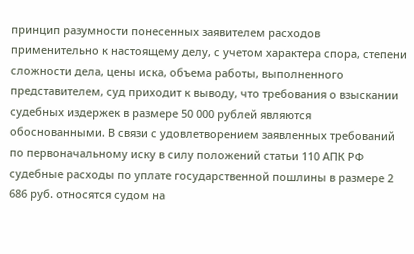принцип разумности понесенных заявителем расходов применительно к настоящему делу, с учетом характера спора, степени сложности дела, цены иска, объема работы, выполненного представителем, суд приходит к выводу, что требования о взыскании судебных издержек в размере 50 000 рублей являются обоснованными. В связи с удовлетворением заявленных требований по первоначальному иску в силу положений статьи 110 АПК РФ судебные расходы по уплате государственной пошлины в размере 2 686 руб. относятся судом на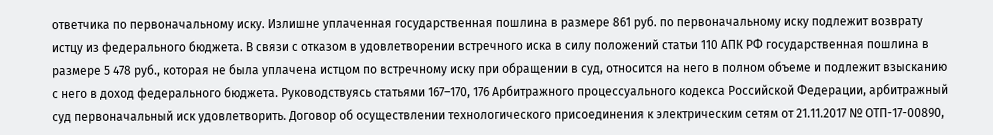ответчика по первоначальному иску. Излишне уплаченная государственная пошлина в размере 861 руб. по первоначальному иску подлежит возврату истцу из федерального бюджета. В связи с отказом в удовлетворении встречного иска в силу положений статьи 110 АПК РФ государственная пошлина в размере 5 478 руб., которая не была уплачена истцом по встречному иску при обращении в суд, относится на него в полном объеме и подлежит взысканию с него в доход федерального бюджета. Руководствуясь статьями 167–170, 176 Арбитражного процессуального кодекса Российской Федерации, арбитражный суд первоначальный иск удовлетворить. Договор об осуществлении технологического присоединения к электрическим сетям от 21.11.2017 № ОТП-17-00890,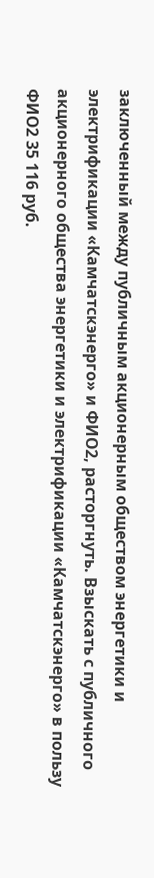заключенный между публичным акционерным обществом энергетики и электрификации «Камчатскэнерго» и ФИО2, расторгнуть. Взыскать с публичного акционерного общества энергетики и электрификации «Камчатскэнерго» в пользу ФИО2 35 116 руб.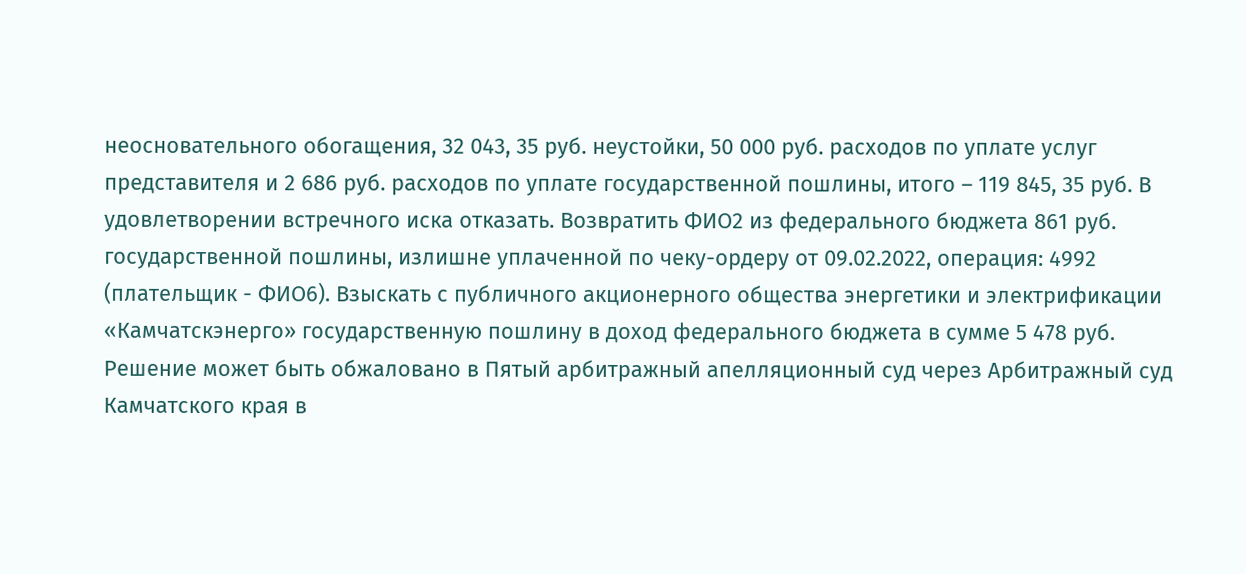неосновательного обогащения, 32 043, 35 руб. неустойки, 50 000 руб. расходов по уплате услуг представителя и 2 686 руб. расходов по уплате государственной пошлины, итого – 119 845, 35 руб. В удовлетворении встречного иска отказать. Возвратить ФИО2 из федерального бюджета 861 руб. государственной пошлины, излишне уплаченной по чеку-ордеру от 09.02.2022, операция: 4992 (плательщик - ФИО6). Взыскать с публичного акционерного общества энергетики и электрификации «Камчатскэнерго» государственную пошлину в доход федерального бюджета в сумме 5 478 руб. Решение может быть обжаловано в Пятый арбитражный апелляционный суд через Арбитражный суд Камчатского края в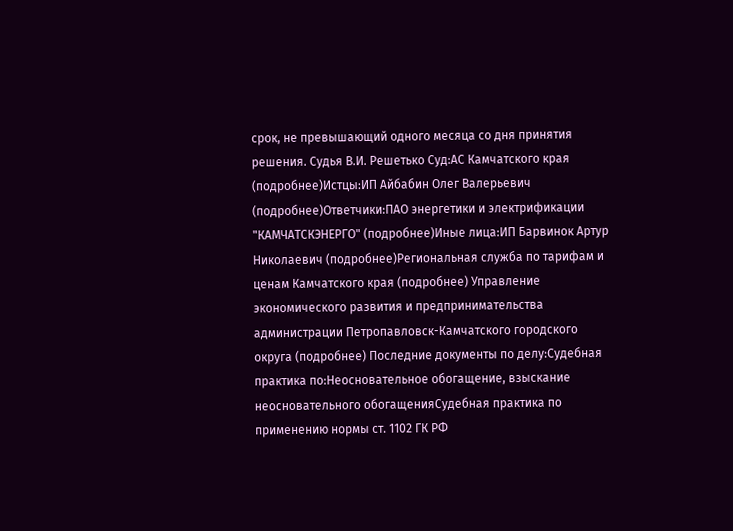срок, не превышающий одного месяца со дня принятия решения. Судья В.И. Решетько Суд:АС Камчатского края (подробнее)Истцы:ИП Айбабин Олег Валерьевич (подробнее)Ответчики:ПАО энергетики и электрификации "КАМЧАТСКЭНЕРГО" (подробнее)Иные лица:ИП Барвинок Артур Николаевич (подробнее)Региональная служба по тарифам и ценам Камчатского края (подробнее) Управление экономического развития и предпринимательства администрации Петропавловск-Камчатского городского округа (подробнее) Последние документы по делу:Судебная практика по:Неосновательное обогащение, взыскание неосновательного обогащенияСудебная практика по применению нормы ст. 1102 ГК РФ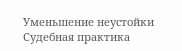Уменьшение неустойки Судебная практика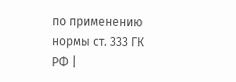по применению нормы ст. 333 ГК РФ |